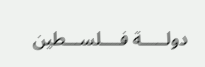دولـــــة فــــلســـطين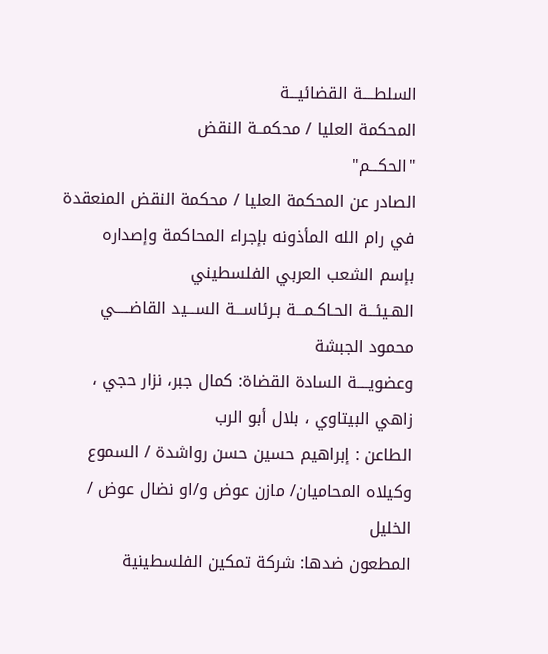السلطــــة القضائيـــة
المحكمة العليا / محكمــة النقض
"الحكـــم"
الصادر عن المحكمة العليا / محكمة النقض المنعقدة في رام الله المأذونه بإجراء المحاكمة وإصداره
بإسم الشعب العربي الفلسطيني
الهـيئـــة الحـاكـمـــة بـرئاســـة الســـيد القاضـــــي محمود الجبشة
وعضويــــة السادة القضاة: كمال جبر، نزار حجي ، زاهي البيتاوي ، بلال أبو الرب
الطاعن : إبراهيم حسين حسن رواشدة / السموع
وكيلاه المحاميان/ مازن عوض و/او نضال عوض / الخليل
المطعون ضدها: شركة تمكين الفلسطينية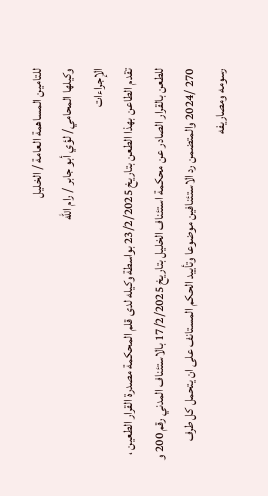للتامين المساهمة العامة / الخليل
وكيلها المحامي/ لؤي أبو جابر / رام الله
الإجراءات
تقدم الطاعن بهذا الطعن بتاريخ 23/2/2025 بواسطة وكيله لدى قلم المحكمة مصدرة القرار الطعين ، للطعن بالقرار الصادر عن محكمة استئناف الخليل بتاريخ 17/2/2025 بالاستئناف المدني رقم 200 و 270 /2024 والمتضمن رد الاستئنافين موضوعا وتأييد الحكم المستانف على ان يتحمل كل طرف رسومه ومصاريفه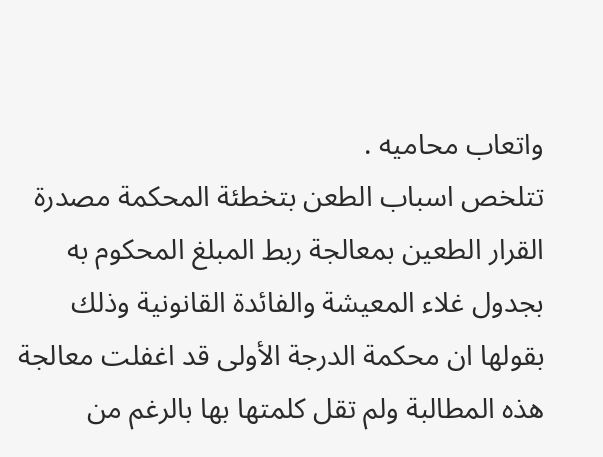واتعاب محاميه .
تتلخص اسباب الطعن بتخطئة المحكمة مصدرة القرار الطعين بمعالجة ربط المبلغ المحكوم به بجدول غلاء المعيشة والفائدة القانونية وذلك بقولها ان محكمة الدرجة الأولى قد اغفلت معالجة هذه المطالبة ولم تقل كلمتها بها بالرغم من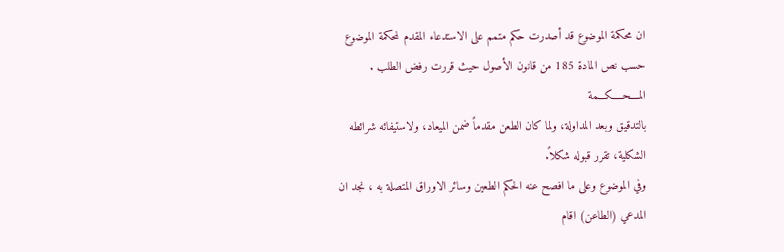ان محكمة الموضوع قد أصدرت حكم متمم على الاستدعاء المقدم لمحكمة الموضوع حسب نص المادة 185 من قانون الأصول حيث قررت رفض الطلب .
المــــحـــــكـــمة
بالتدقيق وبعد المداولة، ولما كان الطعن مقدماً ضمن الميعاد، ولاستيفائه شرائطه الشكلية، تقرر قبوله شكلاً.
وفي الموضوع وعلى ما افصح عنه الحكم الطعين وسائر الاوراق المتصلة به ، نجد ان المدعي (الطاعن) اقام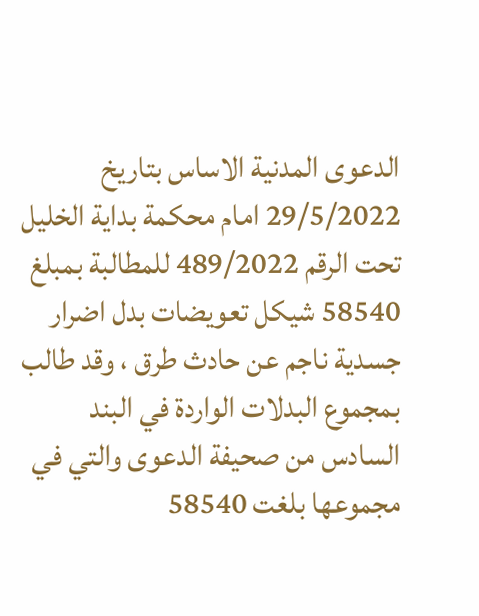الدعوى المدنية الاساس بتاريخ 29/5/2022 امام محكمة بداية الخليل تحت الرقم 489/2022 للمطالبة بمبلغ 58540 شيكل تعويضات بدل اضرار جسدية ناجم عن حادث طرق ، وقد طالب بمجموع البدلات الواردة في البند السادس من صحيفة الدعوى والتي في مجموعها بلغت 58540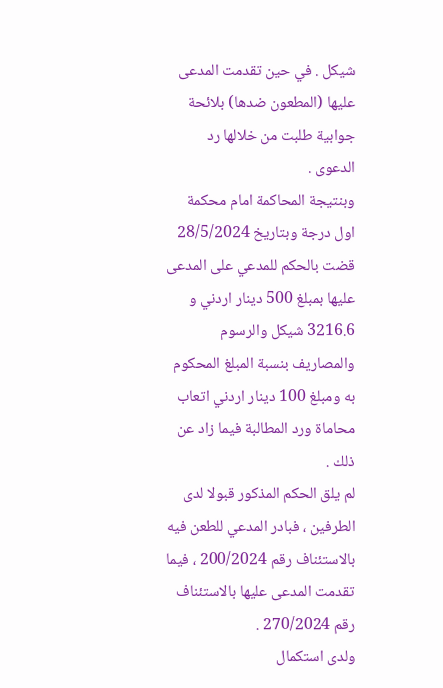شيكل . في حين تقدمت المدعى عليها (المطعون ضدها) بلائحة جوابية طلبت من خلالها رد الدعوى .
وبنتيجة المحاكمة امام محكمة اول درجة وبتاريخ 28/5/2024 قضت بالحكم للمدعي على المدعى عليها بمبلغ 500 دينار اردني و 3216.6 شيكل والرسوم والمصاريف بنسبة المبلغ المحكوم به ومبلغ 100 دينار اردني اتعاب محاماة ورد المطالبة فيما زاد عن ذلك .
لم يلق الحكم المذكور قبولا لدى الطرفين ، فبادر المدعي للطعن فيه بالاستئناف رقم 200/2024 ، فيما تقدمت المدعى عليها بالاستئناف رقم 270/2024 .
ولدى استكمال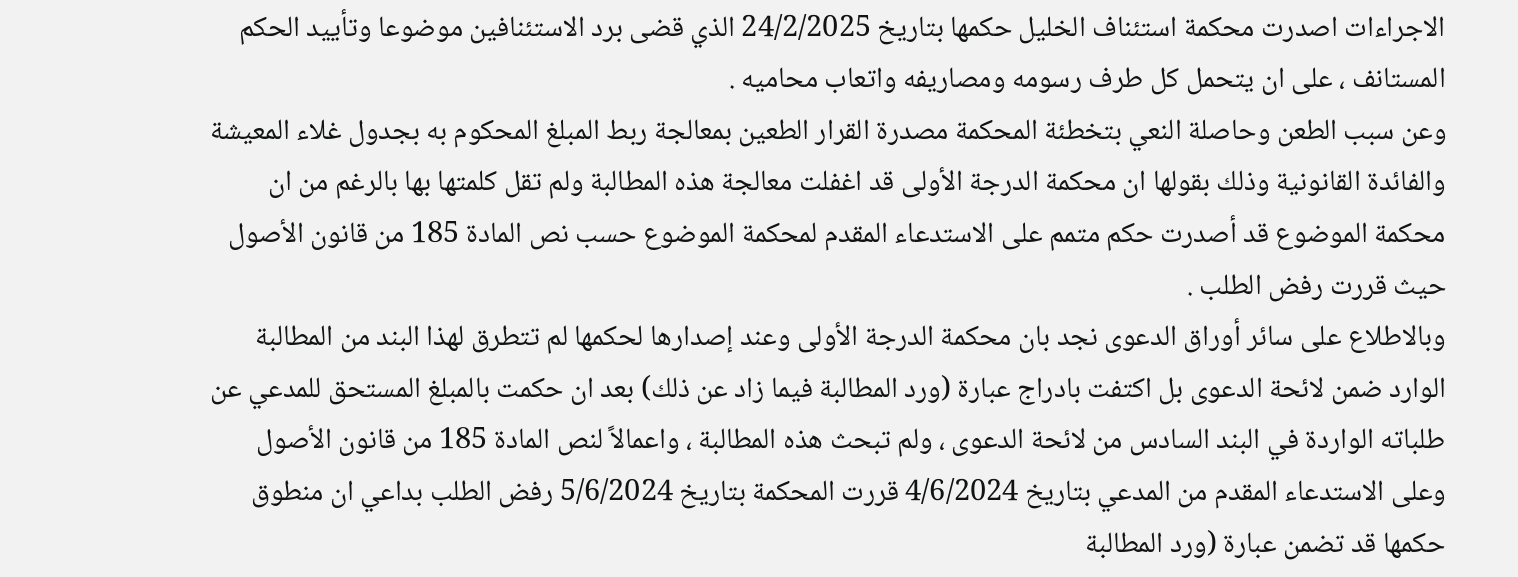الاجراءات اصدرت محكمة استئناف الخليل حكمها بتاريخ 24/2/2025 الذي قضى برد الاستئنافين موضوعا وتأييد الحكم المستانف ، على ان يتحمل كل طرف رسومه ومصاريفه واتعاب محاميه .
وعن سبب الطعن وحاصلة النعي بتخطئة المحكمة مصدرة القرار الطعين بمعالجة ربط المبلغ المحكوم به بجدول غلاء المعيشة والفائدة القانونية وذلك بقولها ان محكمة الدرجة الأولى قد اغفلت معالجة هذه المطالبة ولم تقل كلمتها بها بالرغم من ان محكمة الموضوع قد أصدرت حكم متمم على الاستدعاء المقدم لمحكمة الموضوع حسب نص المادة 185 من قانون الأصول حيث قررت رفض الطلب .
وبالاطلاع على سائر أوراق الدعوى نجد بان محكمة الدرجة الأولى وعند إصدارها لحكمها لم تتطرق لهذا البند من المطالبة الوارد ضمن لائحة الدعوى بل اكتفت بادراج عبارة (ورد المطالبة فيما زاد عن ذلك) بعد ان حكمت بالمبلغ المستحق للمدعي عن طلباته الواردة في البند السادس من لائحة الدعوى ، ولم تبحث هذه المطالبة ، واعمالاً لنص المادة 185 من قانون الأصول وعلى الاستدعاء المقدم من المدعي بتاريخ 4/6/2024 قررت المحكمة بتاريخ 5/6/2024 رفض الطلب بداعي ان منطوق حكمها قد تضمن عبارة (ورد المطالبة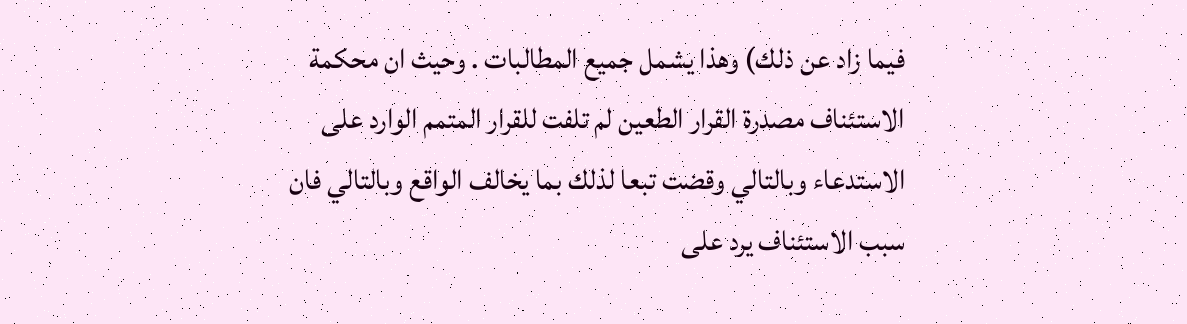فيما زاد عن ذلك) وهذا يشمل جميع المطالبات . وحيث ان محكمة الاستئناف مصدرة القرار الطعين لم تلفت للقرار المتمم الوارد على الاستدعاء وبالتالي وقضت تبعا لذلك بما يخالف الواقع وبالتالي فان سبب الاستئناف يرد على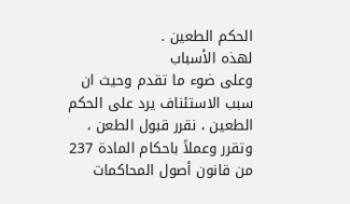الحكم الطعين .
لهذه الأسباب
وعلى ضوء ما تقدم وحيث ان سبب الاستئناف يرد على الحكم الطعين ، نقرر قبول الطعن ، وتقرر وعملاً باحكام المادة 237 من قانون أصول المحاكمات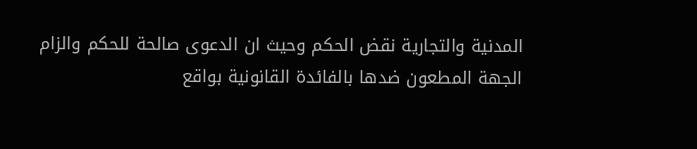المدنية والتجارية نقض الحكم وحيث ان الدعوى صالحة للحكم والزام الجهة المطعون ضدها بالفائدة القانونية بواقع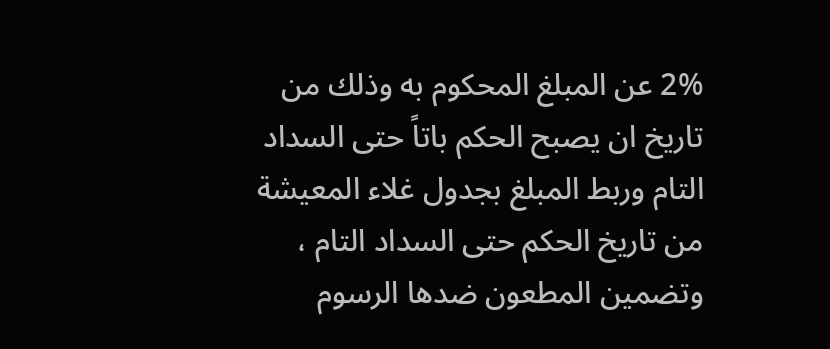2% عن المبلغ المحكوم به وذلك من تاريخ ان يصبح الحكم باتاً حتى السداد التام وربط المبلغ بجدول غلاء المعيشة من تاريخ الحكم حتى السداد التام ، وتضمين المطعون ضدها الرسوم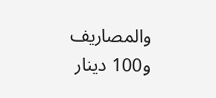والمصاريف و100 دينار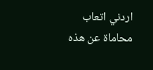اردني اتعاب محاماة عن هذه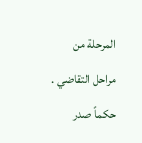المرحلة من مراحل التقاضي .
حكماً صدر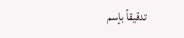تدقيقاً بإسم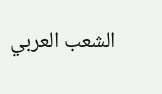الشعب العربي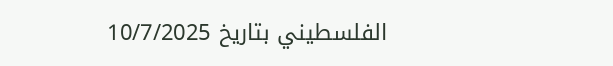الفلسطيني بتاريخ 10/7/2025